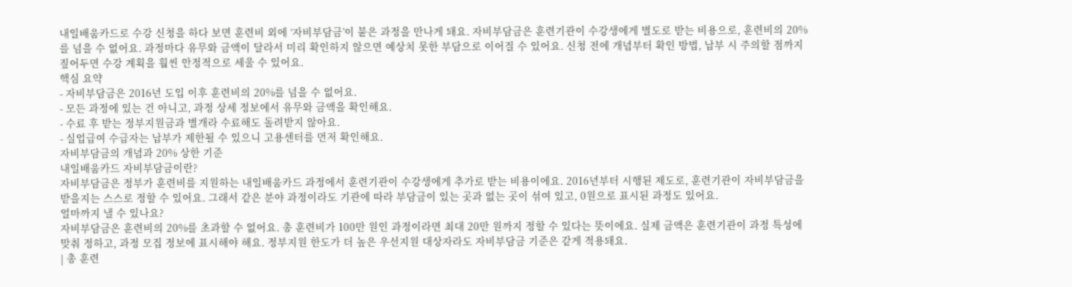내일배움카드로 수강 신청을 하다 보면 훈련비 외에 ‘자비부담금’이 붙은 과정을 만나게 돼요. 자비부담금은 훈련기관이 수강생에게 별도로 받는 비용으로, 훈련비의 20%를 넘을 수 없어요. 과정마다 유무와 금액이 달라서 미리 확인하지 않으면 예상치 못한 부담으로 이어질 수 있어요. 신청 전에 개념부터 확인 방법, 납부 시 주의할 점까지 짚어두면 수강 계획을 훨씬 안정적으로 세울 수 있어요.
핵심 요약
- 자비부담금은 2016년 도입 이후 훈련비의 20%를 넘을 수 없어요.
- 모든 과정에 있는 건 아니고, 과정 상세 정보에서 유무와 금액을 확인해요.
- 수료 후 받는 정부지원금과 별개라 수료해도 돌려받지 않아요.
- 실업급여 수급자는 납부가 제한될 수 있으니 고용센터를 먼저 확인해요.
자비부담금의 개념과 20% 상한 기준
내일배움카드 자비부담금이란?
자비부담금은 정부가 훈련비를 지원하는 내일배움카드 과정에서 훈련기관이 수강생에게 추가로 받는 비용이에요. 2016년부터 시행된 제도로, 훈련기관이 자비부담금을 받을지는 스스로 정할 수 있어요. 그래서 같은 분야 과정이라도 기관에 따라 부담금이 있는 곳과 없는 곳이 섞여 있고, 0원으로 표시된 과정도 있어요.
얼마까지 낼 수 있나요?
자비부담금은 훈련비의 20%를 초과할 수 없어요. 총 훈련비가 100만 원인 과정이라면 최대 20만 원까지 정할 수 있다는 뜻이에요. 실제 금액은 훈련기관이 과정 특성에 맞춰 정하고, 과정 모집 정보에 표시해야 해요. 정부지원 한도가 더 높은 우선지원 대상자라도 자비부담금 기준은 같게 적용돼요.
| 총 훈련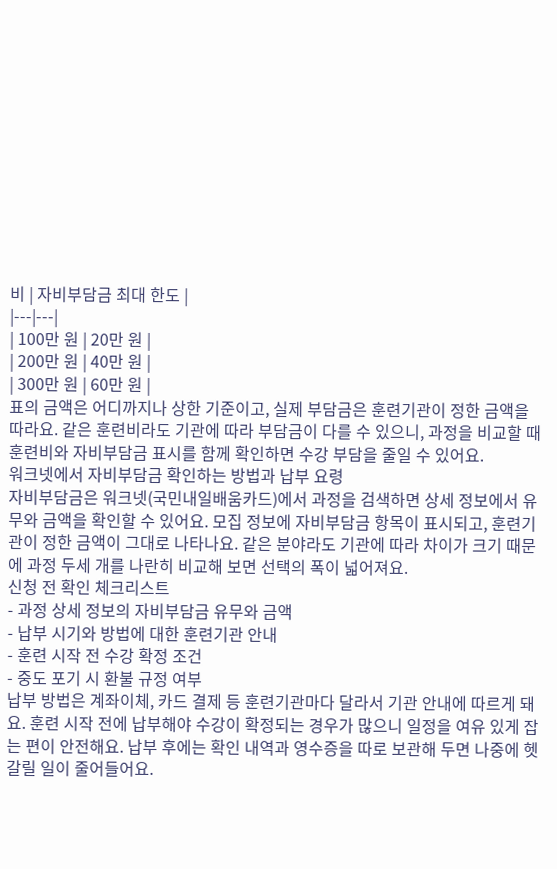비 | 자비부담금 최대 한도 |
|---|---|
| 100만 원 | 20만 원 |
| 200만 원 | 40만 원 |
| 300만 원 | 60만 원 |
표의 금액은 어디까지나 상한 기준이고, 실제 부담금은 훈련기관이 정한 금액을 따라요. 같은 훈련비라도 기관에 따라 부담금이 다를 수 있으니, 과정을 비교할 때 훈련비와 자비부담금 표시를 함께 확인하면 수강 부담을 줄일 수 있어요.
워크넷에서 자비부담금 확인하는 방법과 납부 요령
자비부담금은 워크넷(국민내일배움카드)에서 과정을 검색하면 상세 정보에서 유무와 금액을 확인할 수 있어요. 모집 정보에 자비부담금 항목이 표시되고, 훈련기관이 정한 금액이 그대로 나타나요. 같은 분야라도 기관에 따라 차이가 크기 때문에 과정 두세 개를 나란히 비교해 보면 선택의 폭이 넓어져요.
신청 전 확인 체크리스트
- 과정 상세 정보의 자비부담금 유무와 금액
- 납부 시기와 방법에 대한 훈련기관 안내
- 훈련 시작 전 수강 확정 조건
- 중도 포기 시 환불 규정 여부
납부 방법은 계좌이체, 카드 결제 등 훈련기관마다 달라서 기관 안내에 따르게 돼요. 훈련 시작 전에 납부해야 수강이 확정되는 경우가 많으니 일정을 여유 있게 잡는 편이 안전해요. 납부 후에는 확인 내역과 영수증을 따로 보관해 두면 나중에 헷갈릴 일이 줄어들어요.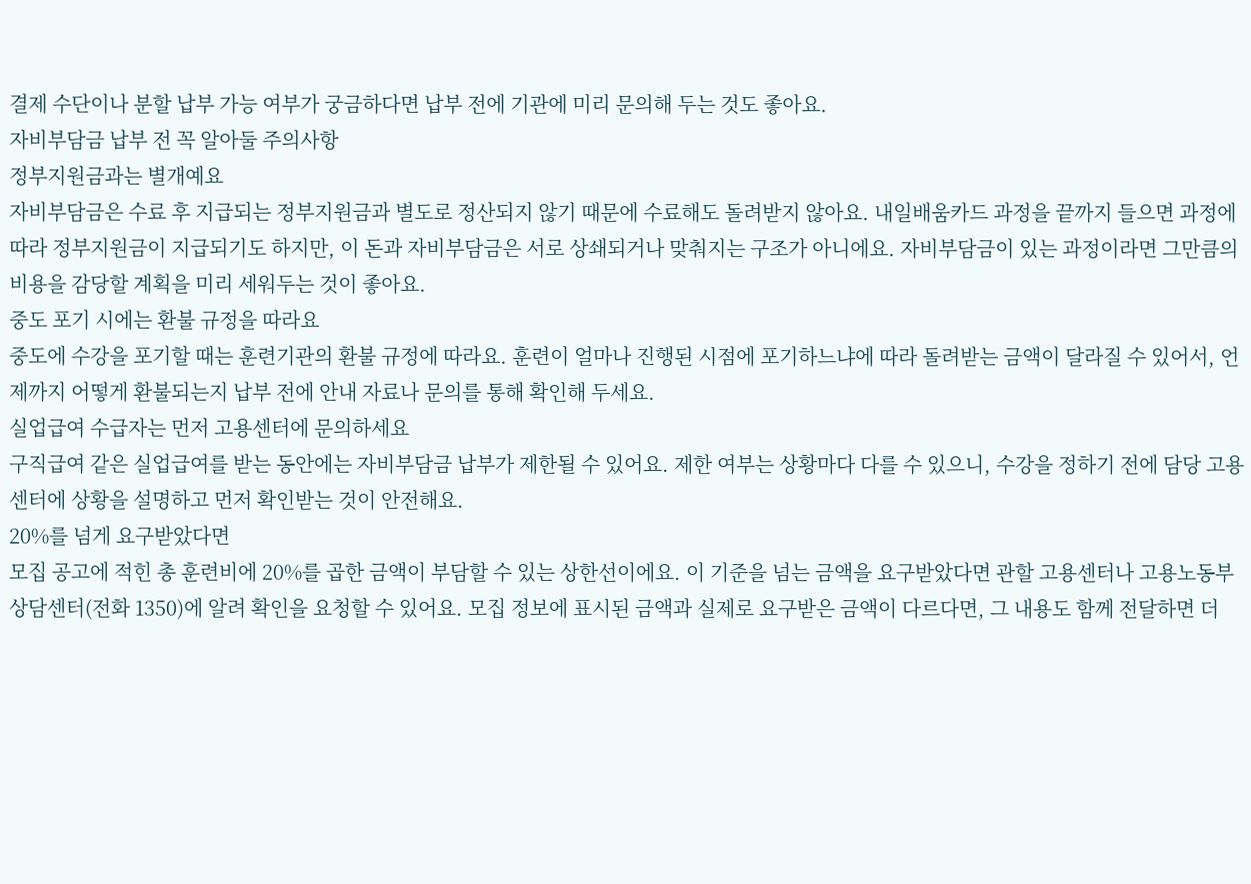결제 수단이나 분할 납부 가능 여부가 궁금하다면 납부 전에 기관에 미리 문의해 두는 것도 좋아요.
자비부담금 납부 전 꼭 알아둘 주의사항
정부지원금과는 별개예요
자비부담금은 수료 후 지급되는 정부지원금과 별도로 정산되지 않기 때문에 수료해도 돌려받지 않아요. 내일배움카드 과정을 끝까지 들으면 과정에 따라 정부지원금이 지급되기도 하지만, 이 돈과 자비부담금은 서로 상쇄되거나 맞춰지는 구조가 아니에요. 자비부담금이 있는 과정이라면 그만큼의 비용을 감당할 계획을 미리 세워두는 것이 좋아요.
중도 포기 시에는 환불 규정을 따라요
중도에 수강을 포기할 때는 훈련기관의 환불 규정에 따라요. 훈련이 얼마나 진행된 시점에 포기하느냐에 따라 돌려받는 금액이 달라질 수 있어서, 언제까지 어떻게 환불되는지 납부 전에 안내 자료나 문의를 통해 확인해 두세요.
실업급여 수급자는 먼저 고용센터에 문의하세요
구직급여 같은 실업급여를 받는 동안에는 자비부담금 납부가 제한될 수 있어요. 제한 여부는 상황마다 다를 수 있으니, 수강을 정하기 전에 담당 고용센터에 상황을 설명하고 먼저 확인받는 것이 안전해요.
20%를 넘게 요구받았다면
모집 공고에 적힌 총 훈련비에 20%를 곱한 금액이 부담할 수 있는 상한선이에요. 이 기준을 넘는 금액을 요구받았다면 관할 고용센터나 고용노동부 상담센터(전화 1350)에 알려 확인을 요청할 수 있어요. 모집 정보에 표시된 금액과 실제로 요구받은 금액이 다르다면, 그 내용도 함께 전달하면 더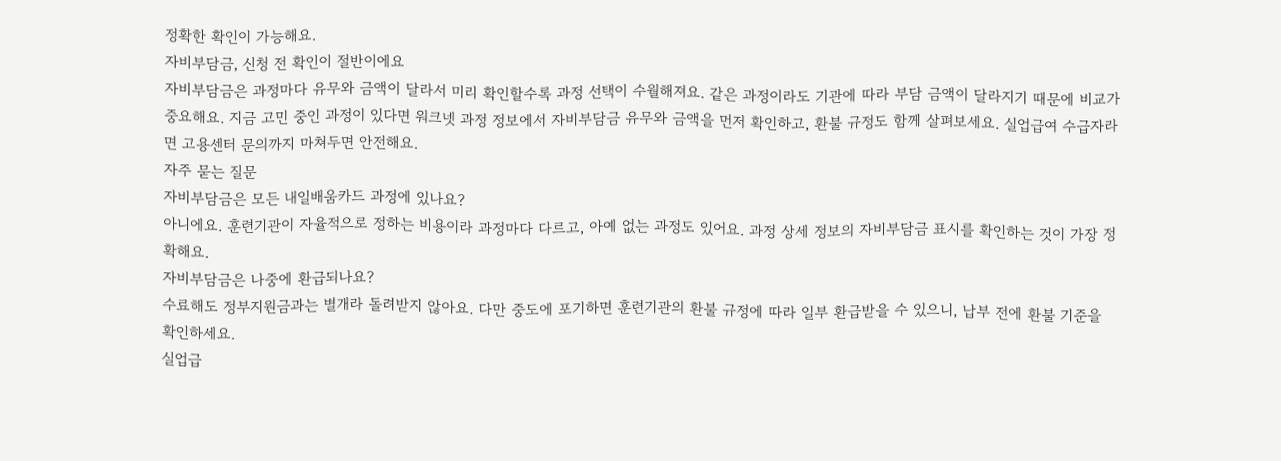정확한 확인이 가능해요.
자비부담금, 신청 전 확인이 절반이에요
자비부담금은 과정마다 유무와 금액이 달라서 미리 확인할수록 과정 선택이 수월해져요. 같은 과정이라도 기관에 따라 부담 금액이 달라지기 때문에 비교가 중요해요. 지금 고민 중인 과정이 있다면 워크넷 과정 정보에서 자비부담금 유무와 금액을 먼저 확인하고, 환불 규정도 함께 살펴보세요. 실업급여 수급자라면 고용센터 문의까지 마쳐두면 안전해요.
자주 묻는 질문
자비부담금은 모든 내일배움카드 과정에 있나요?
아니에요. 훈련기관이 자율적으로 정하는 비용이라 과정마다 다르고, 아예 없는 과정도 있어요. 과정 상세 정보의 자비부담금 표시를 확인하는 것이 가장 정확해요.
자비부담금은 나중에 환급되나요?
수료해도 정부지원금과는 별개라 돌려받지 않아요. 다만 중도에 포기하면 훈련기관의 환불 규정에 따라 일부 환급받을 수 있으니, 납부 전에 환불 기준을 확인하세요.
실업급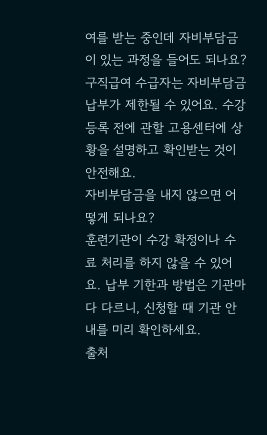여를 받는 중인데 자비부담금이 있는 과정을 들어도 되나요?
구직급여 수급자는 자비부담금 납부가 제한될 수 있어요. 수강 등록 전에 관할 고용센터에 상황을 설명하고 확인받는 것이 안전해요.
자비부담금을 내지 않으면 어떻게 되나요?
훈련기관이 수강 확정이나 수료 처리를 하지 않을 수 있어요. 납부 기한과 방법은 기관마다 다르니, 신청할 때 기관 안내를 미리 확인하세요.
출처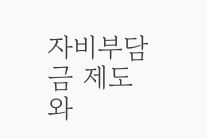자비부담금 제도와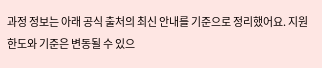과정 정보는 아래 공식 출처의 최신 안내를 기준으로 정리했어요. 지원 한도와 기준은 변동될 수 있으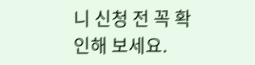니 신청 전 꼭 확인해 보세요.